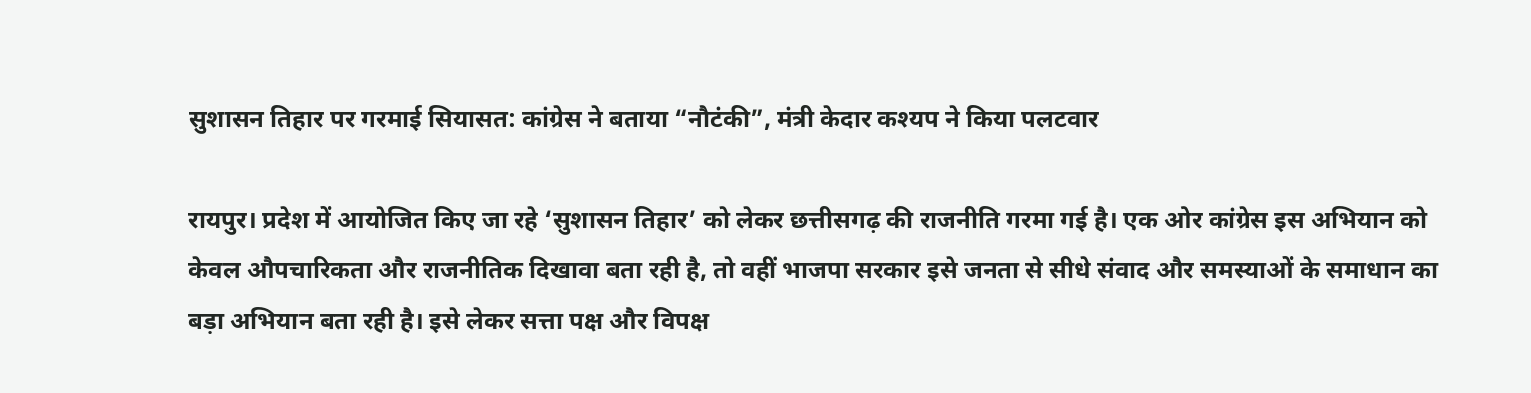सुशासन तिहार पर गरमाई सियासत: कांग्रेस ने बताया “नौटंकी”, मंत्री केदार कश्यप ने किया पलटवार

रायपुर। प्रदेश में आयोजित किए जा रहे ‘सुशासन तिहार’ को लेकर छत्तीसगढ़ की राजनीति गरमा गई है। एक ओर कांग्रेस इस अभियान को केवल औपचारिकता और राजनीतिक दिखावा बता रही है, तो वहीं भाजपा सरकार इसे जनता से सीधे संवाद और समस्याओं के समाधान का बड़ा अभियान बता रही है। इसे लेकर सत्ता पक्ष और विपक्ष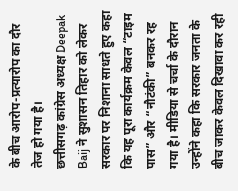के बीच आरोप-प्रत्यारोप का दौर तेज हो गया है।
छत्तीसगढ़ कांग्रेस अध्यक्ष Deepak Baij ने सुशासन तिहार को लेकर सरकार पर निशाना साधते हुए कहा कि यह पूरा कार्यक्रम केवल “टाइम पास” और “नौटंकी” बनकर रह गया है। मीडिया से चर्चा के दौरान उन्होंने कहा कि सरकार जनता के बीच जाकर केवल दिखावा कर रही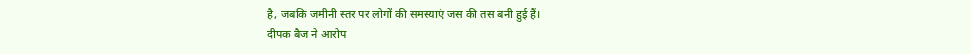है, जबकि जमीनी स्तर पर लोगों की समस्याएं जस की तस बनी हुई हैं।
दीपक बैज ने आरोप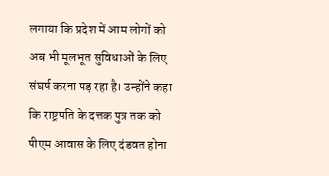लगाया कि प्रदेश में आम लोगों को अब भी मूलभूत सुविधाओं के लिए संघर्ष करना पड़ रहा है। उन्होंने कहा कि राष्ट्रपति के दत्तक पुत्र तक को पीएम आवास के लिए दंडवत होना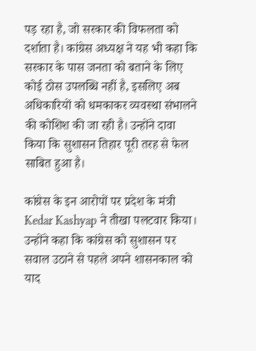पड़ रहा है, जो सरकार की विफलता को दर्शाता है। कांग्रेस अध्यक्ष ने यह भी कहा कि सरकार के पास जनता को बताने के लिए कोई ठोस उपलब्धि नहीं है, इसलिए अब अधिकारियों को धमकाकर व्यवस्था संभालने की कोशिश की जा रही है। उन्होंने दावा किया कि सुशासन तिहार पूरी तरह से फेल साबित हुआ है।

कांग्रेस के इन आरोपों पर प्रदेश के मंत्री Kedar Kashyap ने तीखा पलटवार किया। उन्होंने कहा कि कांग्रेस को सुशासन पर सवाल उठाने से पहले अपने शासनकाल को याद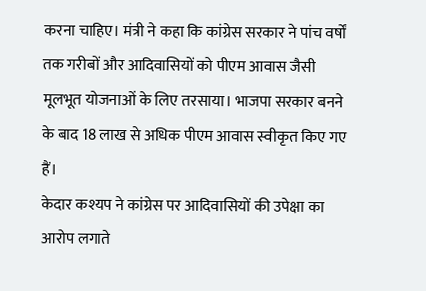करना चाहिए। मंत्री ने कहा कि कांग्रेस सरकार ने पांच वर्षों तक गरीबों और आदिवासियों को पीएम आवास जैसी मूलभूत योजनाओं के लिए तरसाया। भाजपा सरकार बनने के बाद 18 लाख से अधिक पीएम आवास स्वीकृत किए गए हैं।
केदार कश्यप ने कांग्रेस पर आदिवासियों की उपेक्षा का आरोप लगाते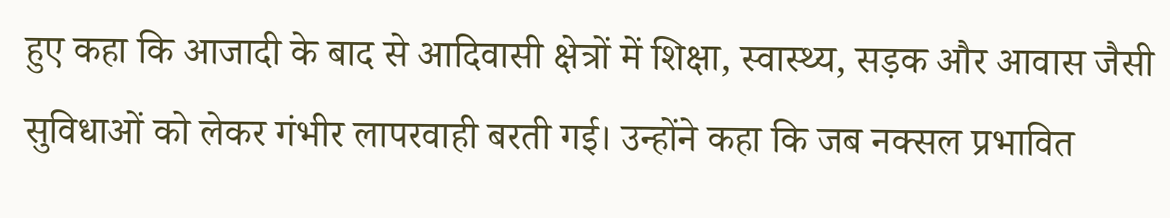हुए कहा कि आजादी के बाद से आदिवासी क्षेत्रों में शिक्षा, स्वास्थ्य, सड़क और आवास जैसी सुविधाओं को लेकर गंभीर लापरवाही बरती गई। उन्होंने कहा कि जब नक्सल प्रभावित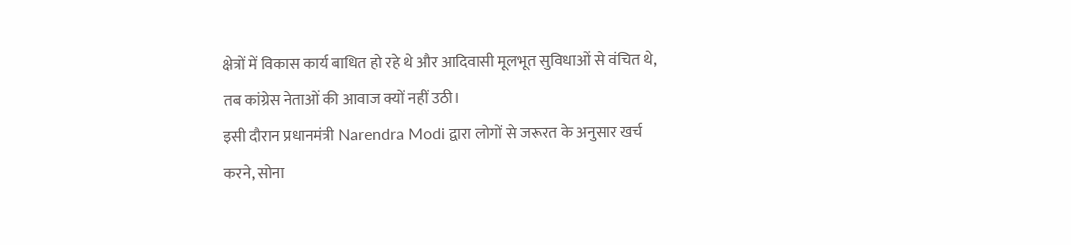क्षेत्रों में विकास कार्य बाधित हो रहे थे और आदिवासी मूलभूत सुविधाओं से वंचित थे, तब कांग्रेस नेताओं की आवाज क्यों नहीं उठी।
इसी दौरान प्रधानमंत्री Narendra Modi द्वारा लोगों से जरूरत के अनुसार खर्च करने, सोना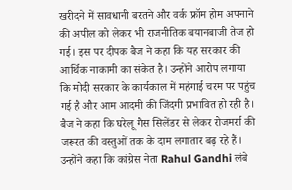खरीदने में सावधानी बरतने और वर्क फ्रॉम होम अपनाने की अपील को लेकर भी राजनीतिक बयानबाजी तेज हो गई। इस पर दीपक बैज ने कहा कि यह सरकार की आर्थिक नाकामी का संकेत है। उन्होंने आरोप लगाया कि मोदी सरकार के कार्यकाल में महंगाई चरम पर पहुंच गई है और आम आदमी की जिंदगी प्रभावित हो रही है।
बैज ने कहा कि घरेलू गैस सिलेंडर से लेकर रोजमर्रा की जरूरत की वस्तुओं तक के दाम लगातार बढ़ रहे हैं। उन्होंने कहा कि कांग्रेस नेता Rahul Gandhi लंबे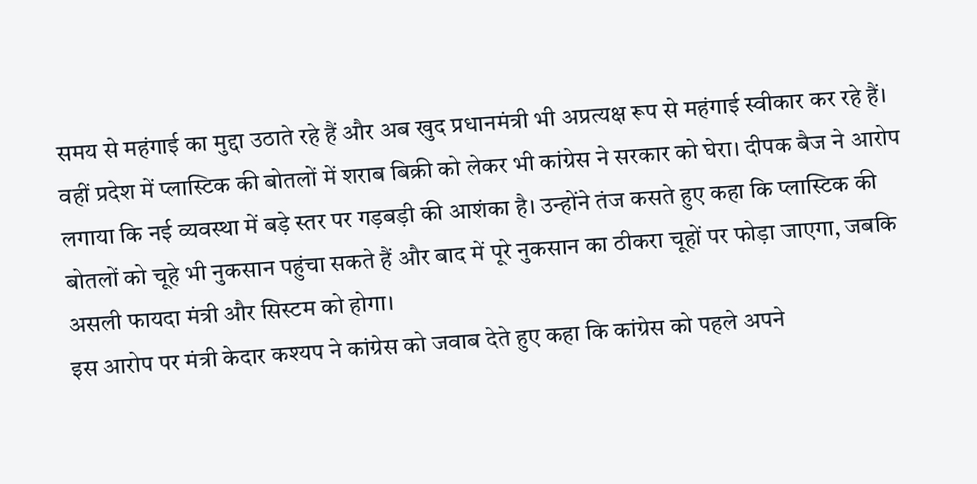समय से महंगाई का मुद्दा उठाते रहे हैं और अब खुद प्रधानमंत्री भी अप्रत्यक्ष रूप से महंगाई स्वीकार कर रहे हैं।
वहीं प्रदेश में प्लास्टिक की बोतलों में शराब बिक्री को लेकर भी कांग्रेस ने सरकार को घेरा। दीपक बैज ने आरोप लगाया कि नई व्यवस्था में बड़े स्तर पर गड़बड़ी की आशंका है। उन्होंने तंज कसते हुए कहा कि प्लास्टिक की बोतलों को चूहे भी नुकसान पहुंचा सकते हैं और बाद में पूरे नुकसान का ठीकरा चूहों पर फोड़ा जाएगा, जबकि असली फायदा मंत्री और सिस्टम को होगा।
इस आरोप पर मंत्री केदार कश्यप ने कांग्रेस को जवाब देते हुए कहा कि कांग्रेस को पहले अपने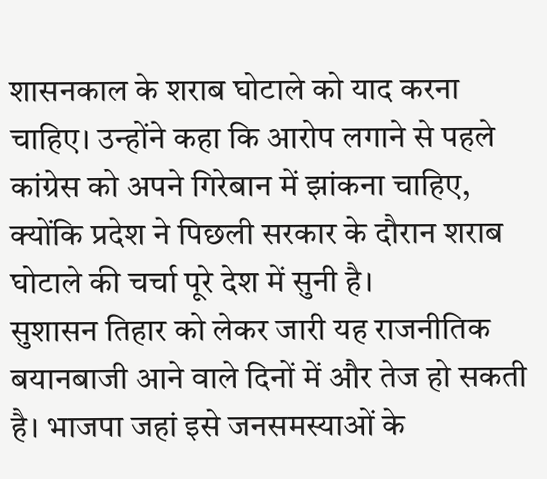शासनकाल के शराब घोटाले को याद करना चाहिए। उन्होंने कहा कि आरोप लगाने से पहले कांग्रेस को अपने गिरेबान में झांकना चाहिए, क्योंकि प्रदेश ने पिछली सरकार के दौरान शराब घोटाले की चर्चा पूरे देश में सुनी है।
सुशासन तिहार को लेकर जारी यह राजनीतिक बयानबाजी आने वाले दिनों में और तेज हो सकती है। भाजपा जहां इसे जनसमस्याओं के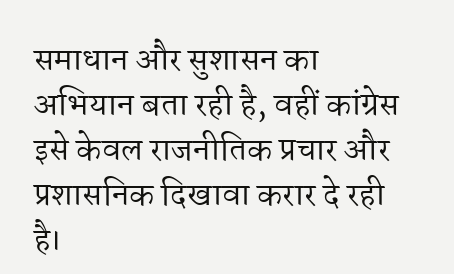समाधान और सुशासन का अभियान बता रही है, वहीं कांग्रेस इसे केवल राजनीतिक प्रचार और प्रशासनिक दिखावा करार दे रही है।